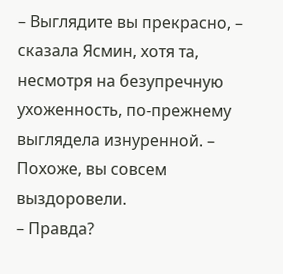– Выглядите вы прекрасно, – сказала Ясмин, хотя та, несмотря на безупречную ухоженность, по-прежнему выглядела изнуренной. – Похоже, вы совсем выздоровели.
– Правда?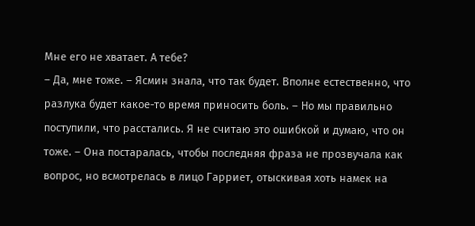Мне его не хватает. А тебе?
– Да, мне тоже. – Ясмин знала, что так будет. Вполне естественно, что разлука будет какое-то время приносить боль. – Но мы правильно поступили, что расстались. Я не считаю это ошибкой и думаю, что он тоже. – Она постаралась, чтобы последняя фраза не прозвучала как вопрос, но всмотрелась в лицо Гарриет, отыскивая хоть намек на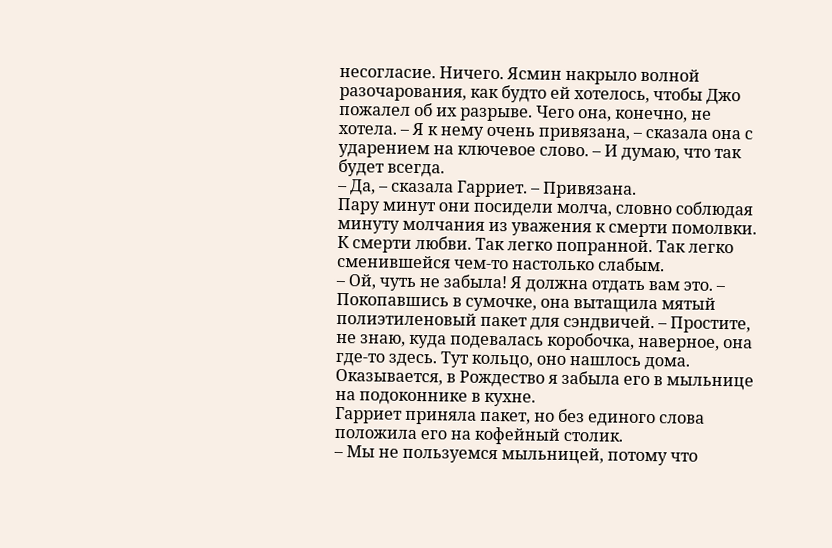несогласие. Ничего. Ясмин накрыло волной разочарования, как будто ей хотелось, чтобы Джо пожалел об их разрыве. Чего она, конечно, не хотела. – Я к нему очень привязана, – сказала она с ударением на ключевое слово. – И думаю, что так будет всегда.
– Да, – сказала Гарриет. – Привязана.
Пару минут они посидели молча, словно соблюдая минуту молчания из уважения к смерти помолвки. К смерти любви. Так легко попранной. Так легко сменившейся чем-то настолько слабым.
– Ой, чуть не забыла! Я должна отдать вам это. – Покопавшись в сумочке, она вытащила мятый полиэтиленовый пакет для сэндвичей. – Простите, не знаю, куда подевалась коробочка, наверное, она где-то здесь. Тут кольцо, оно нашлось дома. Оказывается, в Рождество я забыла его в мыльнице на подоконнике в кухне.
Гарриет приняла пакет, но без единого слова положила его на кофейный столик.
– Мы не пользуемся мыльницей, потому что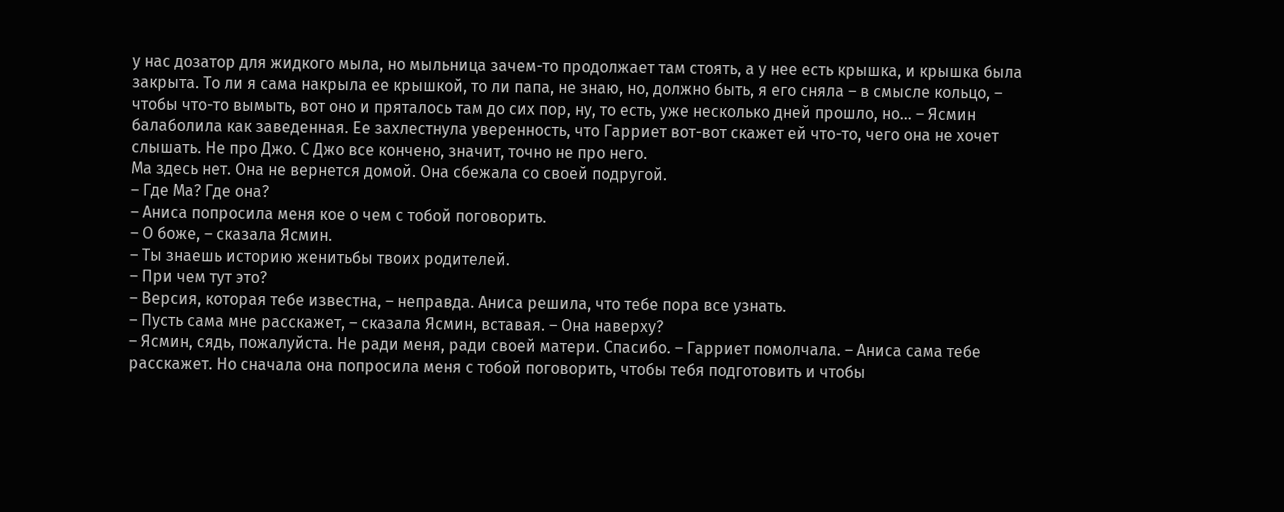у нас дозатор для жидкого мыла, но мыльница зачем-то продолжает там стоять, а у нее есть крышка, и крышка была закрыта. То ли я сама накрыла ее крышкой, то ли папа, не знаю, но, должно быть, я его сняла – в смысле кольцо, – чтобы что-то вымыть, вот оно и пряталось там до сих пор, ну, то есть, уже несколько дней прошло, но… – Ясмин балаболила как заведенная. Ее захлестнула уверенность, что Гарриет вот-вот скажет ей что-то, чего она не хочет слышать. Не про Джо. С Джо все кончено, значит, точно не про него.
Ма здесь нет. Она не вернется домой. Она сбежала со своей подругой.
– Где Ма? Где она?
– Аниса попросила меня кое о чем с тобой поговорить.
– О боже, – сказала Ясмин.
– Ты знаешь историю женитьбы твоих родителей.
– При чем тут это?
– Версия, которая тебе известна, – неправда. Аниса решила, что тебе пора все узнать.
– Пусть сама мне расскажет, – сказала Ясмин, вставая. – Она наверху?
– Ясмин, сядь, пожалуйста. Не ради меня, ради своей матери. Спасибо. – Гарриет помолчала. – Аниса сама тебе расскажет. Но сначала она попросила меня с тобой поговорить, чтобы тебя подготовить и чтобы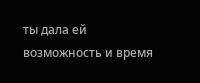ты дала ей возможность и время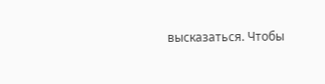высказаться. Чтобы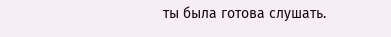ты была готова слушать.